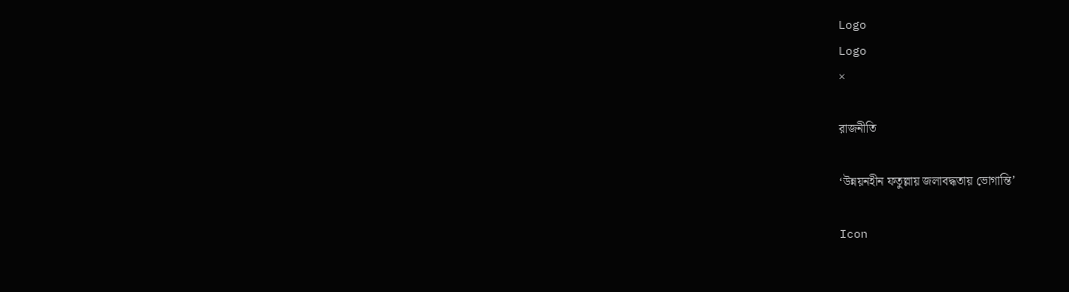Logo
Logo
×

রাজনীতি

‘উন্নয়নহীন ফতুল্লায় জলাবদ্ধতায় ভোগান্তি’

Icon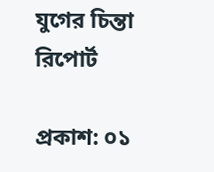যুগের চিন্তা রিপোর্ট

প্রকাশ: ০১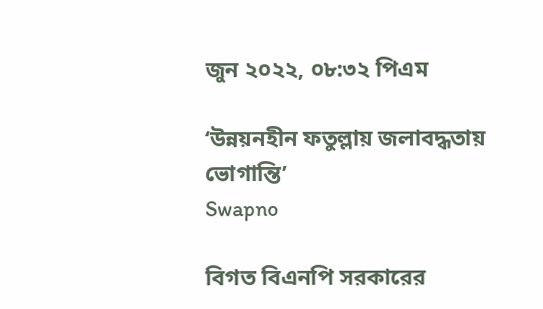জুন ২০২২, ০৮:৩২ পিএম

‘উন্নয়নহীন ফতুল্লায় জলাবদ্ধতায় ভোগান্তি’
Swapno

বিগত বিএনপি সরকারের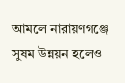আমলে নারায়ণগঞ্জে সুষম উন্নয়ন হলেও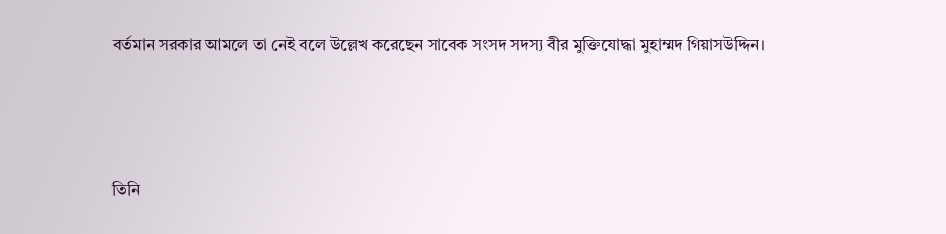বর্তমান সরকার আমলে তা নেই বলে উল্লেখ করেছেন সাবেক সংসদ সদস্য বীর মুক্তিযোদ্ধা মুহাম্মদ গিয়াসউদ্দিন।



তিনি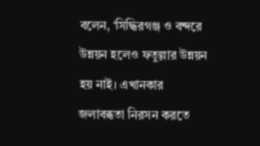বলেন, ‘সিদ্ধিরগঞ্জ ও বন্দরে উন্নয়ন হলেও ফতুল্লার উন্নয়ন হয় নাই। এখানকার জলাবব্ধতা নিরসন করতে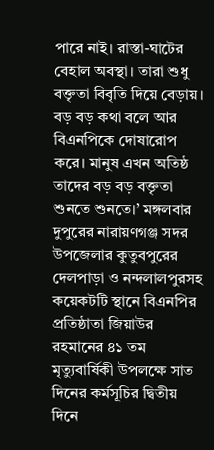পারে নাই। রাস্তা-ঘাটের বেহাল অবস্থা। তারা শুধু বক্তৃতা বিবৃতি দিয়ে বেড়ায়। বড় বড় কথা বলে আর বিএনপিকে দোষারোপ করে। মানুষ এখন অতিষ্ঠ তাদের বড় বড় বক্তৃতা শুনতে শুনতে।’ মঙ্গলবার দুপুরের নারায়ণগঞ্জ সদর উপজেলার কুতুবপুরের দেলপাড়া ও নন্দলালপুরসহ কয়েকটটি স্থানে বিএনপির প্রতিষ্ঠাতা জিয়াউর রহমানের ৪১ তম মৃত্যুবার্ষিকী উপলক্ষে সাত দিনের কর্মসূচির দ্বিতীয় দিনে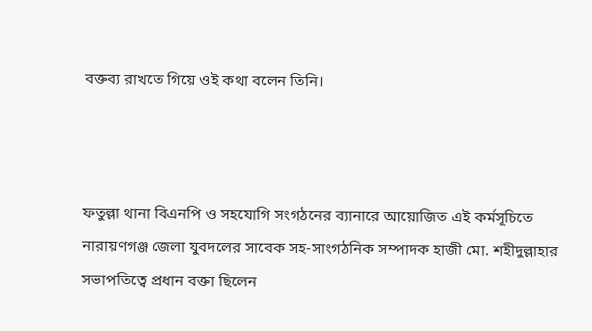বক্তব্য রাখতে গিয়ে ওই কথা বলেন তিনি।



ফতুল্লা থানা বিএনপি ও সহযোগি সংগঠনের ব্যানারে আয়োজিত এই কর্মসূচিতে নারায়ণগঞ্জ জেলা যুবদলের সাবেক সহ-সাংগঠনিক সম্পাদক হাজী মো. শহীদুল্লাহার সভাপতিত্বে প্রধান বক্তা ছিলেন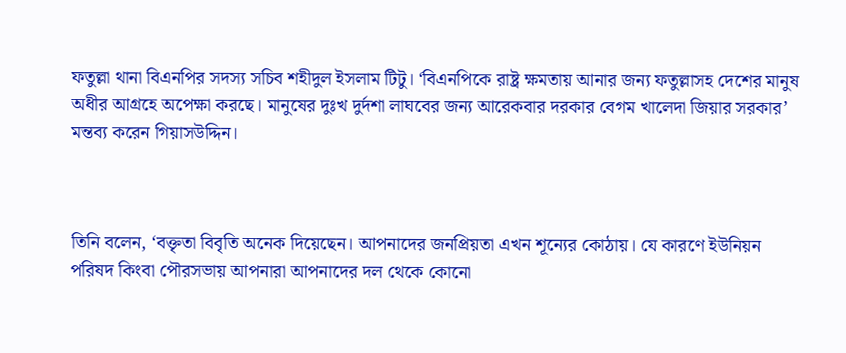ফতুল্লা থানা বিএনপির সদস্য সচিব শহীদুল ইসলাম টিটু। ‘বিএনপিকে রাষ্ট্র ক্ষমতায় আনার জন্য ফতুল্লাসহ দেশের মানুষ অধীর আগ্রহে অপেক্ষা করছে। মানুষের দুঃখ দুর্দশা লাঘবের জন্য আরেকবার দরকার বেগম খালেদা জিয়ার সরকার’ মন্তব্য করেন গিয়াসউদ্দিন।



তিনি বলেন, ‘বক্তৃতা বিবৃতি অনেক দিয়েছেন। আপনাদের জনপ্রিয়তা এখন শূন্যের কোঠায়। যে কারণে ইউনিয়ন পরিষদ কিংবা পৌরসভায় আপনারা আপনাদের দল থেকে কোনো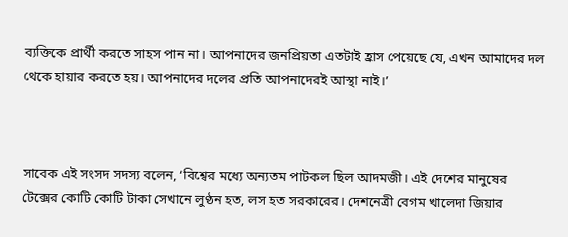ব্যক্তিকে প্রার্থী করতে সাহস পান না। আপনাদের জনপ্রিয়তা এতটাই হ্রাস পেয়েছে যে, এখন আমাদের দল থেকে হায়ার করতে হয়। আপনাদের দলের প্রতি আপনাদেরই আস্থা নাই।’



সাবেক এই সংসদ সদস্য বলেন, ‘বিশ্বের মধ্যে অন্যতম পাটকল ছিল আদমজী। এই দেশের মানুষের টেক্সের কোটি কোটি টাকা সেখানে লুণ্ঠন হত, লস হত সরকারের। দেশনেত্রী বেগম খালেদা জিয়ার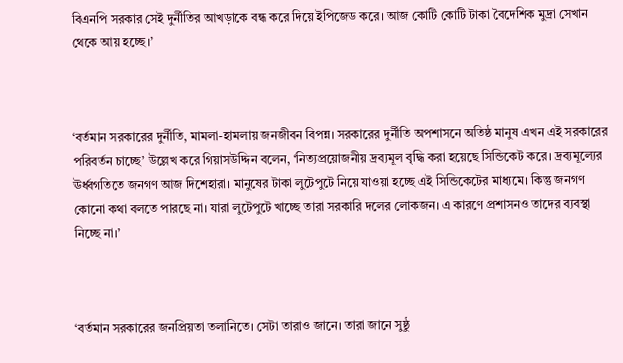বিএনপি সরকার সেই দুর্নীতির আখড়াকে বন্ধ করে দিয়ে ইপিজেড করে। আজ কোটি কোটি টাকা বৈদেশিক মুদ্রা সেখান থেকে আয় হচ্ছে।’



‘বর্তমান সরকারের দুর্নীতি, মামলা-হামলায় জনজীবন বিপন্ন। সরকারের দুর্নীতি অপশাসনে অতিষ্ঠ মানুষ এখন এই সরকারের পরিবর্তন চাচ্ছে’ উল্লেখ করে গিয়াসউদ্দিন বলেন, ‘নিত্যপ্রয়োজনীয় দ্রব্যমূল বৃদ্ধি করা হয়েছে সিন্ডিকেট করে। দ্রব্যমূল্যের ঊর্ধ্বগতিতে জনগণ আজ দিশেহারা। মানুষের টাকা লুটেপুটে নিয়ে যাওয়া হচ্ছে এই সিন্ডিকেটের মাধ্যমে। কিন্তু জনগণ কোনো কথা বলতে পারছে না। যারা লুটেপুটে খাচ্ছে তারা সরকারি দলের লোকজন। এ কারণে প্রশাসনও তাদের ব্যবস্থা নিচ্ছে না।’



‘বর্তমান সরকারের জনপ্রিয়তা তলানিতে। সেটা তারাও জানে। তারা জানে সুষ্ঠু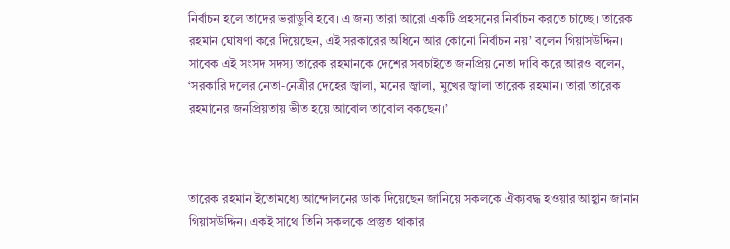নির্বাচন হলে তাদের ভরাডুবি হবে। এ জন্য তারা আরো একটি প্রহসনের নির্বাচন করতে চাচ্ছে। তারেক রহমান ঘোষণা করে দিয়েছেন, এই সরকারের অধিনে আর কোনো নির্বাচন নয়’ বলেন গিয়াসউদ্দিন। সাবেক এই সংসদ সদস্য তারেক রহমানকে দেশের সবচাইতে জনপ্রিয় নেতা দাবি করে আরও বলেন, ‘সরকারি দলের নেতা-নেত্রীর দেহের জ্বালা, মনের জ্বালা, মুখের জ্বালা তারেক রহমান। তারা তারেক রহমানের জনপ্রিয়তায় ভীত হয়ে আবোল তাবোল বকছেন।’



তারেক রহমান ইতোমধ্যে আন্দোলনের ডাক দিয়েছেন জানিয়ে সকলকে ঐক্যবদ্ধ হওয়ার আহ্বান জানান গিয়াসউদ্দিন। একই সাথে তিনি সকলকে প্রস্তুত থাকার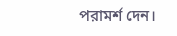পরামর্শ দেন।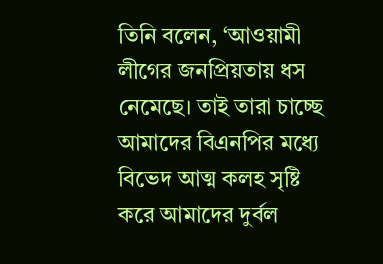তিনি বলেন, ‘আওয়ামী লীগের জনপ্রিয়তায় ধস নেমেছে। তাই তারা চাচ্ছে আমাদের বিএনপির মধ্যে বিভেদ আত্ম কলহ সৃষ্টি করে আমাদের দুর্বল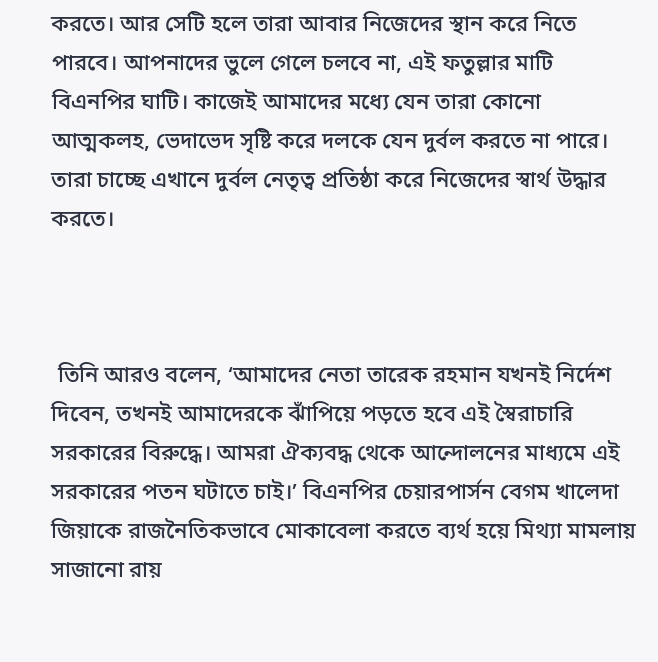করতে। আর সেটি হলে তারা আবার নিজেদের স্থান করে নিতে পারবে। আপনাদের ভুলে গেলে চলবে না, এই ফতুল্লার মাটি বিএনপির ঘাটি। কাজেই আমাদের মধ্যে যেন তারা কোনো আত্মকলহ, ভেদাভেদ সৃষ্টি করে দলকে যেন দুর্বল করতে না পারে। তারা চাচ্ছে এখানে দুর্বল নেতৃত্ব প্রতিষ্ঠা করে নিজেদের স্বার্থ উদ্ধার করতে।



 তিনি আরও বলেন, ‘আমাদের নেতা তারেক রহমান যখনই নির্দেশ দিবেন, তখনই আমাদেরকে ঝাঁপিয়ে পড়তে হবে এই স্বৈরাচারি সরকারের বিরুদ্ধে। আমরা ঐক্যবদ্ধ থেকে আন্দোলনের মাধ্যমে এই সরকারের পতন ঘটাতে চাই।’ বিএনপির চেয়ারপার্সন বেগম খালেদা জিয়াকে রাজনৈতিকভাবে মোকাবেলা করতে ব্যর্থ হয়ে মিথ্যা মামলায় সাজানো রায়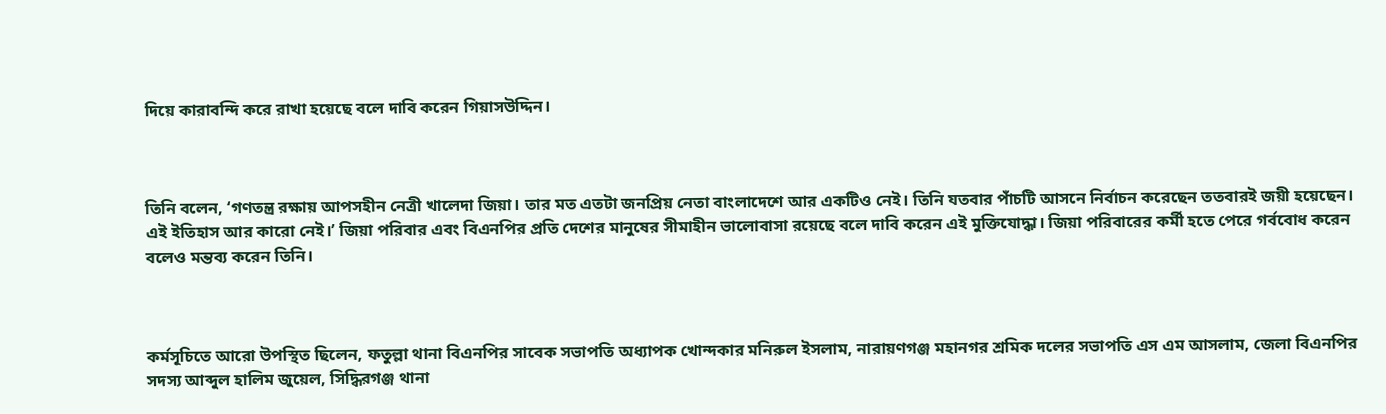দিয়ে কারাবন্দি করে রাখা হয়েছে বলে দাবি করেন গিয়াসউদ্দিন।



তিনি বলেন, ‘গণতন্ত্র রক্ষায় আপসহীন নেত্রী খালেদা জিয়া। তার মত এতটা জনপ্রিয় নেতা বাংলাদেশে আর একটিও নেই। তিনি যতবার পাঁচটি আসনে নির্বাচন করেছেন ততবারই জয়ী হয়েছেন। এই ইতিহাস আর কারো নেই।’ জিয়া পরিবার এবং বিএনপির প্রতি দেশের মানুষের সীমাহীন ভালোবাসা রয়েছে বলে দাবি করেন এই মুক্তিযোদ্ধা। জিয়া পরিবারের কর্মী হতে পেরে গর্ববোধ করেন বলেও মন্তব্য করেন তিনি।



কর্মসূচিতে আরো উপস্থিত ছিলেন, ফতুল্লা থানা বিএনপির সাবেক সভাপতি অধ্যাপক খোন্দকার মনিরুল ইসলাম, নারায়ণগঞ্জ মহানগর শ্রমিক দলের সভাপতি এস এম আসলাম, জেলা বিএনপির সদস্য আব্দুল হালিম জুয়েল, সিদ্ধিরগঞ্জ থানা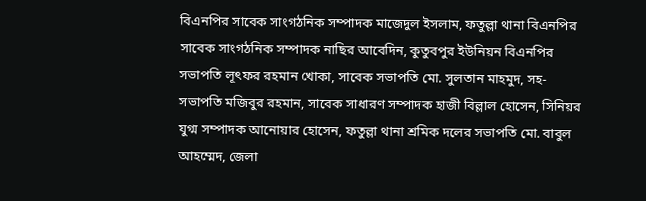বিএনপির সাবেক সাংগঠনিক সম্পাদক মাজেদুল ইসলাম, ফতুল্লা থানা বিএনপির সাবেক সাংগঠনিক সম্পাদক নাছির আবেদিন, কুতুবপুর ইউনিয়ন বিএনপির সভাপতি লূৎফর রহমান খোকা, সাবেক সভাপতি মো. সুলতান মাহমুদ, সহ-সভাপতি মজিবুর রহমান, সাবেক সাধারণ সম্পাদক হাজী বিল্লাল হোসেন, সিনিয়র যুগ্ম সম্পাদক আনোয়ার হোসেন, ফতুল্লা থানা শ্রমিক দলের সভাপতি মো. বাবুল আহম্মেদ, জেলা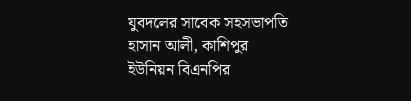যুবদলের সাবেক সহসভাপতি হাসান আলী, কাশিপুর ইউনিয়ন বিএনপির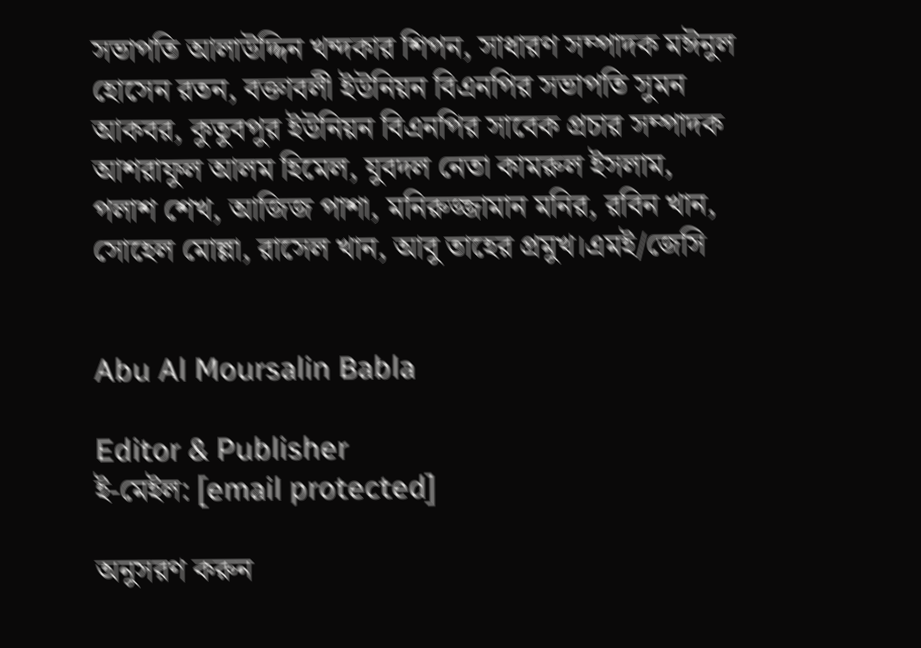সভাপতি আলাউদ্দিন খন্দকার শিপন, সাধারণ সম্পাদক মঈনুল হোসেন রতন, বক্তাবলী ইউনিয়ন বিএনপির সভাপতি সুমন আকবর, কুতুবপুর ইউনিয়ন বিএনপির সাবেক প্রচার সম্পাদক আশরাফুল আলম হিমেল, যুবদল নেতা কামরুল ইসলাম, পলাশ শেখ, আজিজ পাশা, মনিরুজ্জামান মনির, রবিন খান, সোহেল মোল্লা, রাসেল খান, আবু তাহের প্রমুখ।এমই/জেসি


Abu Al Moursalin Babla

Editor & Publisher
ই-মেইল: [email protected]

অনুসরণ করুন